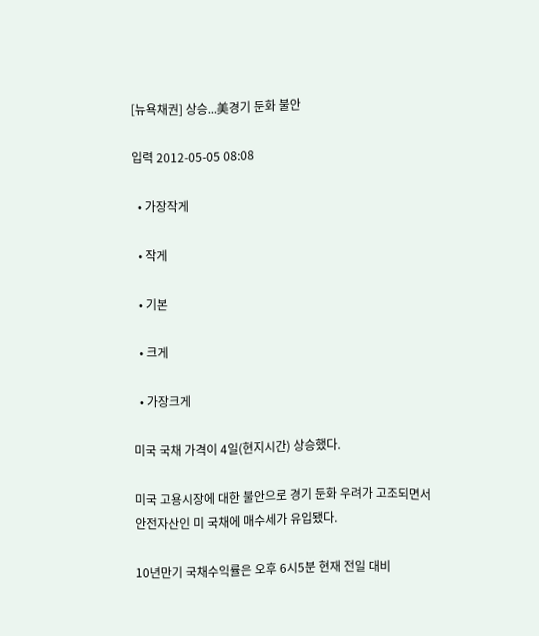[뉴욕채권] 상승...美경기 둔화 불안

입력 2012-05-05 08:08

  • 가장작게

  • 작게

  • 기본

  • 크게

  • 가장크게

미국 국채 가격이 4일(현지시간) 상승했다.

미국 고용시장에 대한 불안으로 경기 둔화 우려가 고조되면서 안전자산인 미 국채에 매수세가 유입됐다.

10년만기 국채수익률은 오후 6시5분 현재 전일 대비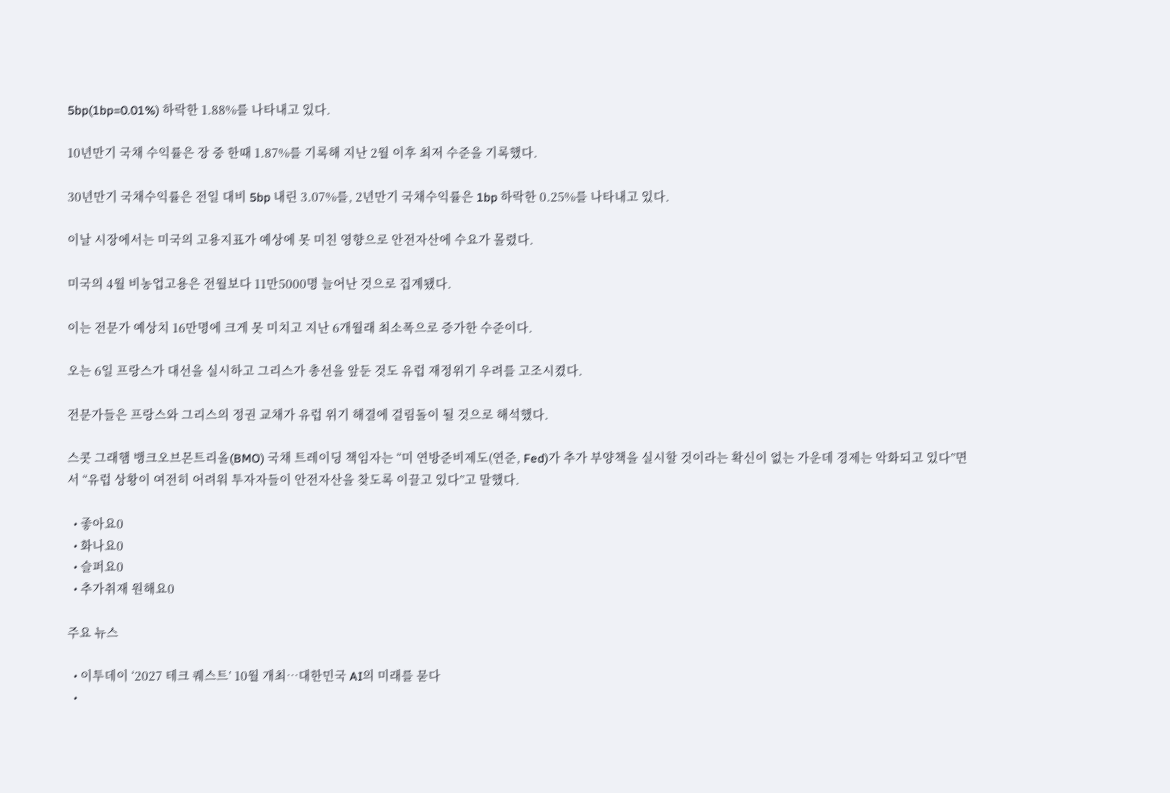5bp(1bp=0.01%) 하락한 1.88%를 나타내고 있다.

10년만기 국채 수익률은 장 중 한때 1.87%를 기록해 지난 2월 이후 최저 수준을 기록했다.

30년만기 국채수익률은 전일 대비 5bp 내린 3.07%를, 2년만기 국채수익률은 1bp 하락한 0.25%를 나타내고 있다.

이날 시장에서는 미국의 고용지표가 예상에 못 미친 영향으로 안전자산에 수요가 몰렸다.

미국의 4월 비농업고용은 전월보다 11만5000명 늘어난 것으로 집계됐다.

이는 전문가 예상치 16만명에 크게 못 미치고 지난 6개월래 최소폭으로 증가한 수준이다.

오는 6일 프랑스가 대선을 실시하고 그리스가 총선을 앞둔 것도 유럽 재정위기 우려를 고조시켰다.

전문가들은 프랑스와 그리스의 정권 교채가 유럽 위기 해결에 걸림돌이 될 것으로 해석했다.

스콧 그래햄 뱅크오브몬트리올(BMO) 국채 트레이딩 책임자는 “미 연방준비제도(연준, Fed)가 추가 부양책을 실시할 것이라는 확신이 없는 가운데 경제는 악화되고 있다”면서 “유럽 상황이 여전히 어려워 투자자들이 안전자산을 찾도록 이끌고 있다”고 말했다.

  • 좋아요0
  • 화나요0
  • 슬퍼요0
  • 추가취재 원해요0

주요 뉴스

  • 이투데이 ‘2027 테크 퀘스트’ 10월 개최⋯대한민국 AI의 미래를 묻다
  •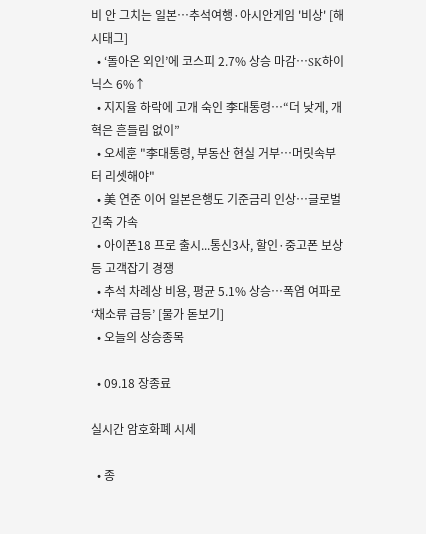비 안 그치는 일본…추석여행·아시안게임 '비상' [해시태그]
  • ‘돌아온 외인’에 코스피 2.7% 상승 마감⋯SK하이닉스 6%↑
  • 지지율 하락에 고개 숙인 李대통령⋯“더 낮게, 개혁은 흔들림 없이”
  • 오세훈 "李대통령, 부동산 현실 거부⋯머릿속부터 리셋해야"
  • 美 연준 이어 일본은행도 기준금리 인상⋯글로벌 긴축 가속
  • 아이폰18 프로 출시...통신3사, 할인·중고폰 보상 등 고객잡기 경쟁
  • 추석 차례상 비용, 평균 5.1% 상승…폭염 여파로 ‘채소류 급등’ [물가 돋보기]
  • 오늘의 상승종목

  • 09.18 장종료

실시간 암호화폐 시세

  • 종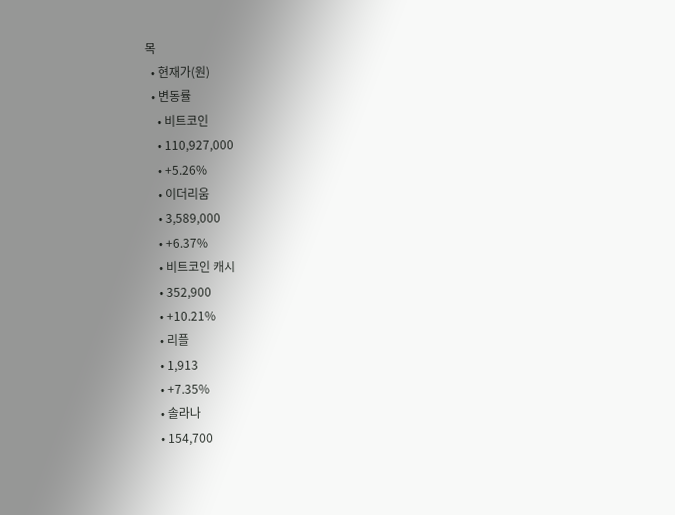목
  • 현재가(원)
  • 변동률
    • 비트코인
    • 110,927,000
    • +5.26%
    • 이더리움
    • 3,589,000
    • +6.37%
    • 비트코인 캐시
    • 352,900
    • +10.21%
    • 리플
    • 1,913
    • +7.35%
    • 솔라나
    • 154,700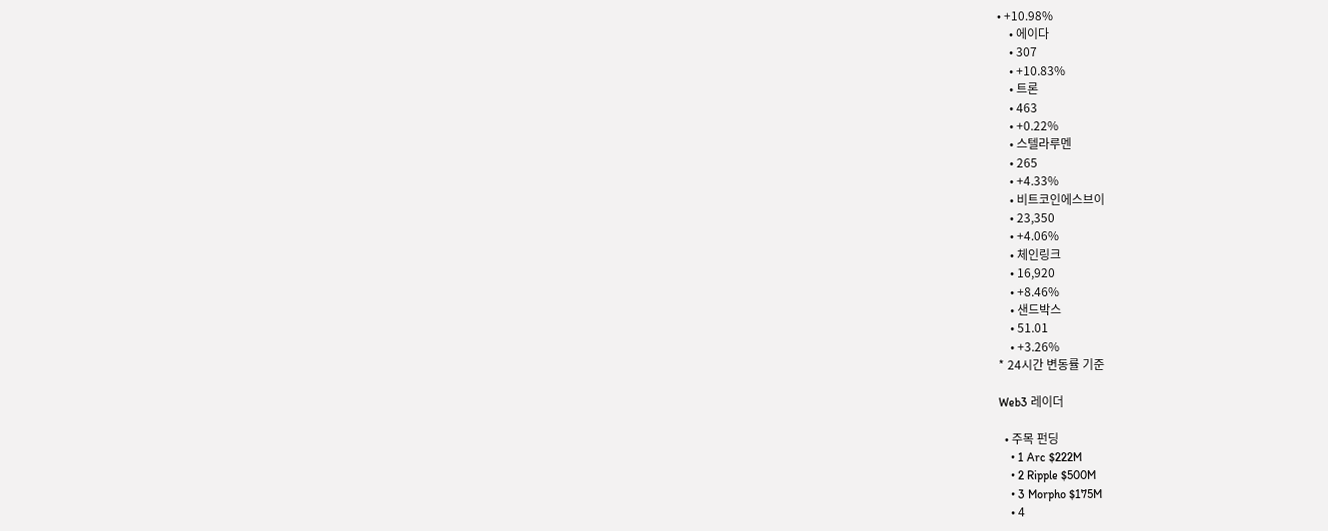• +10.98%
    • 에이다
    • 307
    • +10.83%
    • 트론
    • 463
    • +0.22%
    • 스텔라루멘
    • 265
    • +4.33%
    • 비트코인에스브이
    • 23,350
    • +4.06%
    • 체인링크
    • 16,920
    • +8.46%
    • 샌드박스
    • 51.01
    • +3.26%
* 24시간 변동률 기준

Web3 레이더

  • 주목 펀딩
    • 1 Arc $222M
    • 2 Ripple $500M
    • 3 Morpho $175M
    • 4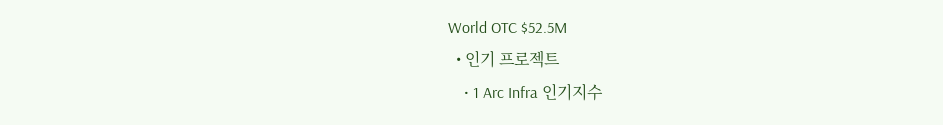World OTC $52.5M
  • 인기 프로젝트
    • 1 Arc Infra 인기지수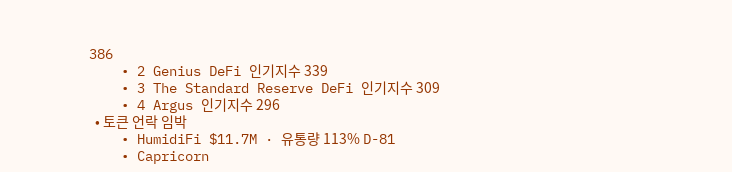386
    • 2 Genius DeFi 인기지수 339
    • 3 The Standard Reserve DeFi 인기지수 309
    • 4 Argus 인기지수 296
  • 토큰 언락 임박
    • HumidiFi $11.7M · 유통량 113% D-81
    • Capricorn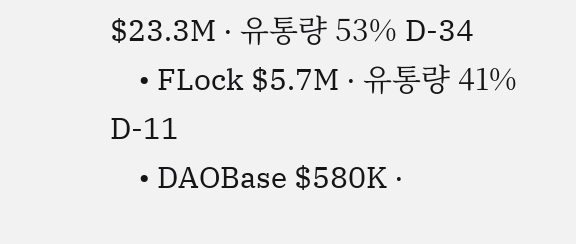$23.3M · 유통량 53% D-34
    • FLock $5.7M · 유통량 41% D-11
    • DAOBase $580K ·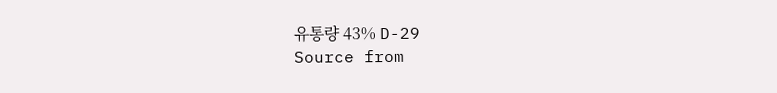유통량 43% D-29
Source from